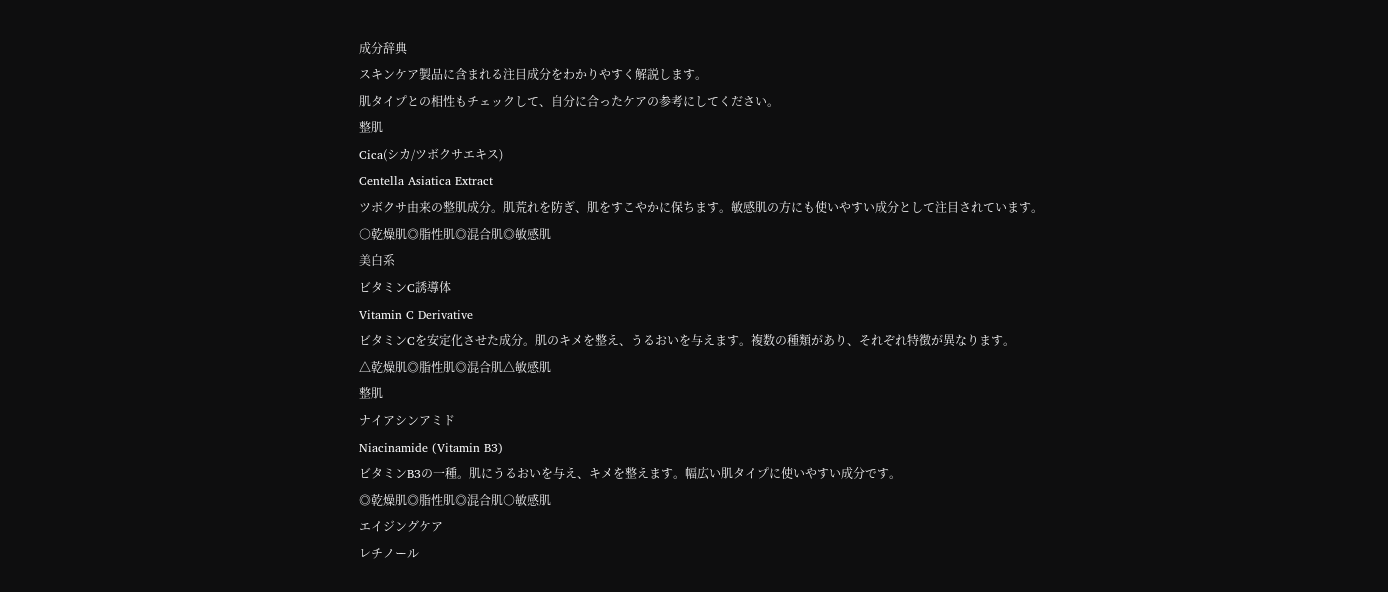成分辞典
スキンケア製品に含まれる注目成分をわかりやすく解説します。
肌タイプとの相性もチェックして、自分に合ったケアの参考にしてください。
整肌
Cica(シカ/ツボクサエキス)
Centella Asiatica Extract
ツボクサ由来の整肌成分。肌荒れを防ぎ、肌をすこやかに保ちます。敏感肌の方にも使いやすい成分として注目されています。
○乾燥肌◎脂性肌◎混合肌◎敏感肌
美白系
ビタミンC誘導体
Vitamin C Derivative
ビタミンCを安定化させた成分。肌のキメを整え、うるおいを与えます。複数の種類があり、それぞれ特徴が異なります。
△乾燥肌◎脂性肌◎混合肌△敏感肌
整肌
ナイアシンアミド
Niacinamide (Vitamin B3)
ビタミンB3の一種。肌にうるおいを与え、キメを整えます。幅広い肌タイプに使いやすい成分です。
◎乾燥肌◎脂性肌◎混合肌○敏感肌
エイジングケア
レチノール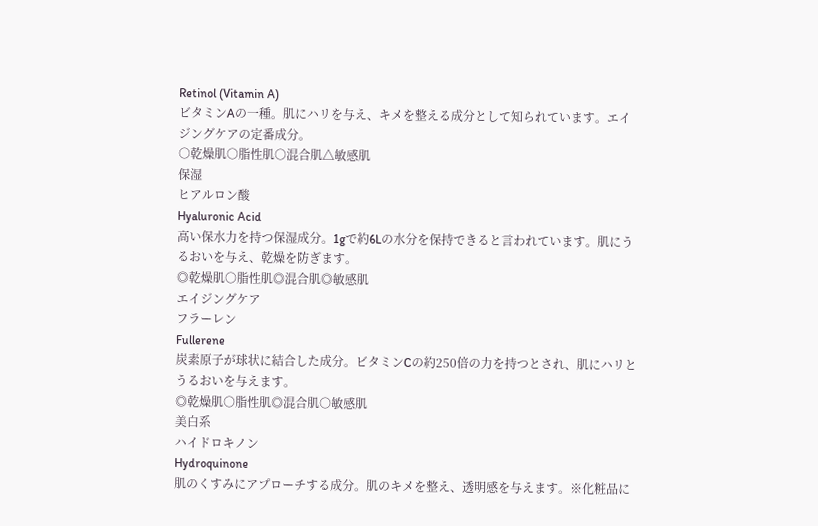Retinol (Vitamin A)
ビタミンAの一種。肌にハリを与え、キメを整える成分として知られています。エイジングケアの定番成分。
○乾燥肌○脂性肌○混合肌△敏感肌
保湿
ヒアルロン酸
Hyaluronic Acid
高い保水力を持つ保湿成分。1gで約6Lの水分を保持できると言われています。肌にうるおいを与え、乾燥を防ぎます。
◎乾燥肌○脂性肌◎混合肌◎敏感肌
エイジングケア
フラーレン
Fullerene
炭素原子が球状に結合した成分。ビタミンCの約250倍の力を持つとされ、肌にハリとうるおいを与えます。
◎乾燥肌○脂性肌◎混合肌○敏感肌
美白系
ハイドロキノン
Hydroquinone
肌のくすみにアプローチする成分。肌のキメを整え、透明感を与えます。※化粧品に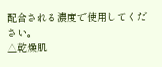配合される濃度で使用してください。
△乾燥肌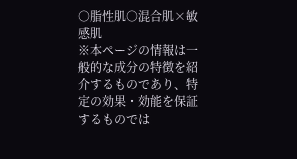○脂性肌○混合肌×敏感肌
※本ページの情報は一般的な成分の特徴を紹介するものであり、特定の効果・効能を保証するものでは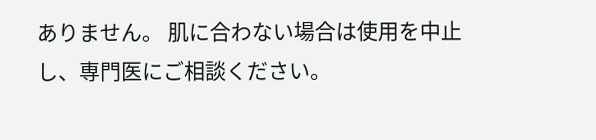ありません。 肌に合わない場合は使用を中止し、専門医にご相談ください。